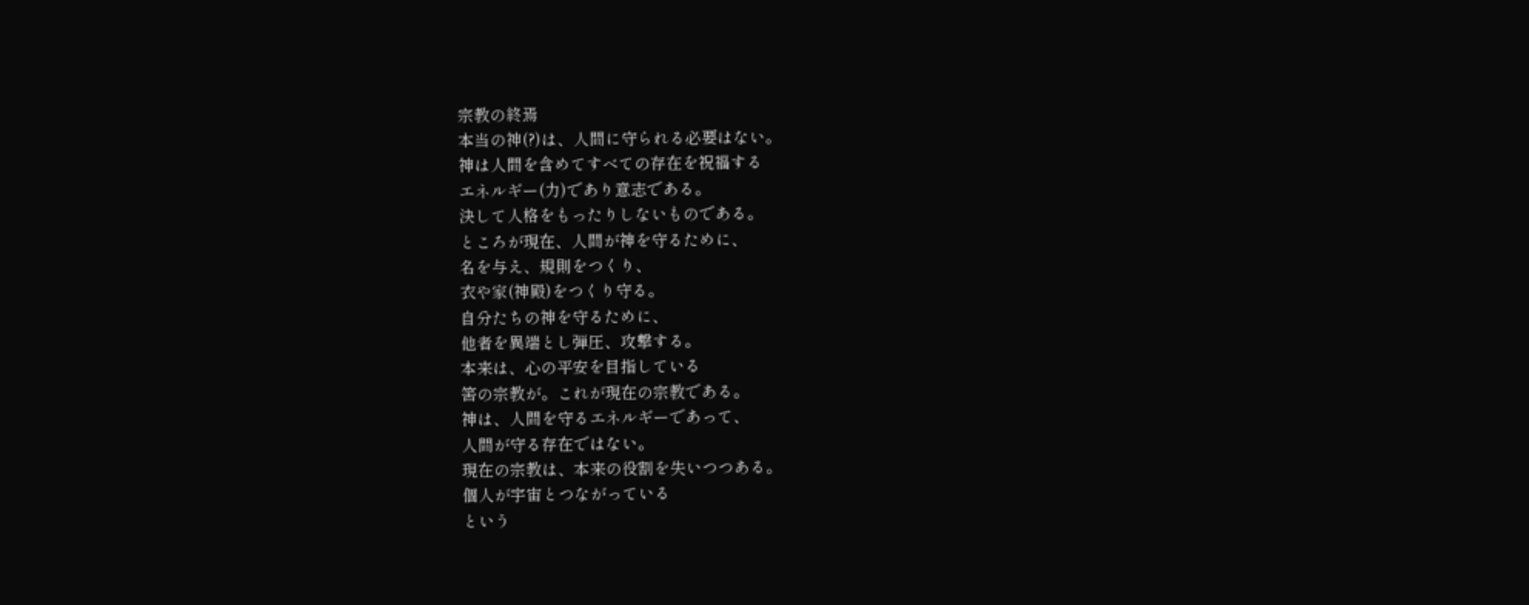宗教の終焉
本当の神(?)は、人間に守られる必要はない。
神は人間を含めてすべての存在を祝福する
エネルギー(力)であり意志である。
決して人格をもったりしないものである。
ところが現在、人間が神を守るために、
名を与え、規則をつくり、
衣や家(神殿)をつくり守る。
自分たちの神を守るために、
他者を異端とし弾圧、攻撃する。
本来は、心の平安を目指している
筈の宗教が。これが現在の宗教である。
神は、人間を守るエネルギーであって、
人間が守る存在ではない。
現在の宗教は、本来の役割を失いつつある。
個人が宇宙とつながっている
という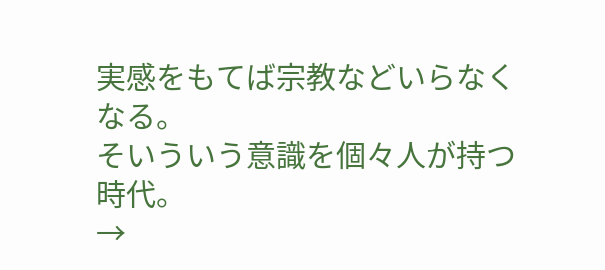実感をもてば宗教などいらなくなる。
そいういう意識を個々人が持つ時代。
→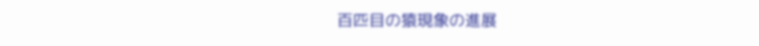百匹目の猿現象の進展